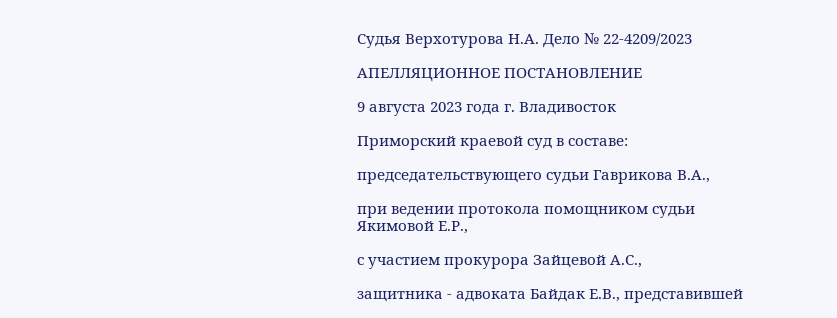Судья Верхотурова Н.А. Дело № 22-4209/2023

АПЕЛЛЯЦИОННОЕ ПОСТАНОВЛЕНИЕ

9 августа 2023 года г. Владивосток

Приморский краевой суд в составе:

председательствующего судьи Гаврикова В.А.,

при ведении протокола помощником судьи Якимовой Е.Р.,

с участием прокурора Зайцевой А.С.,

защитника - адвоката Байдак Е.В., представившей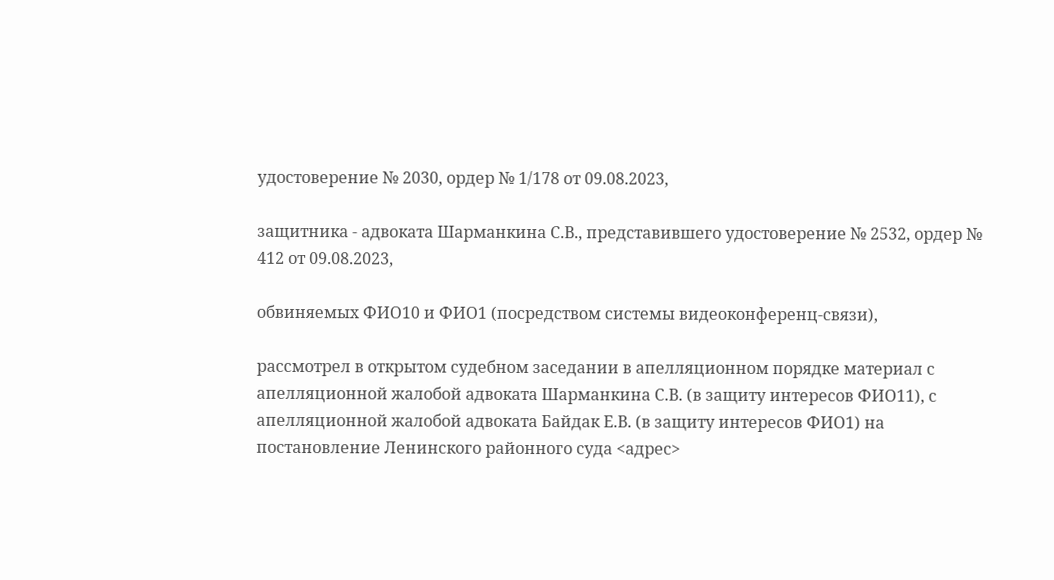удостоверение № 2030, ордер № 1/178 от 09.08.2023,

защитника - адвоката Шарманкина С.В., представившего удостоверение № 2532, ордер № 412 от 09.08.2023,

обвиняемых ФИО10 и ФИО1 (посредством системы видеоконференц-связи),

рассмотрел в открытом судебном заседании в апелляционном порядке материал с апелляционной жалобой адвоката Шарманкина С.В. (в защиту интересов ФИО11), с апелляционной жалобой адвоката Байдак Е.В. (в защиту интересов ФИО1) на постановление Ленинского районного суда <адрес>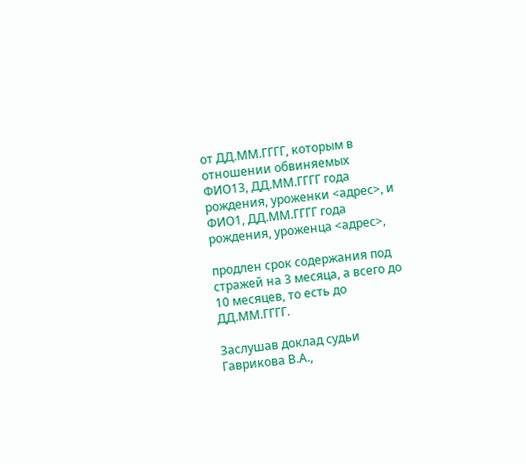от ДД.ММ.ГГГГ, которым в отношении обвиняемых ФИО13, ДД.ММ.ГГГГ года рождения, уроженки <адрес>, и ФИО1, ДД.ММ.ГГГГ года рождения, уроженца <адрес>,

продлен срок содержания под стражей на 3 месяца, а всего до 10 месяцев, то есть до ДД.ММ.ГГГГ.

Заслушав доклад судьи Гаврикова В.А.,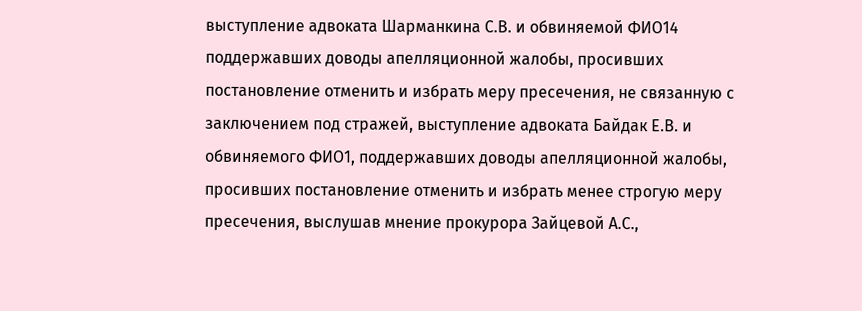выступление адвоката Шарманкина С.В. и обвиняемой ФИО14 поддержавших доводы апелляционной жалобы, просивших постановление отменить и избрать меру пресечения, не связанную с заключением под стражей, выступление адвоката Байдак Е.В. и обвиняемого ФИО1, поддержавших доводы апелляционной жалобы, просивших постановление отменить и избрать менее строгую меру пресечения, выслушав мнение прокурора Зайцевой А.С.,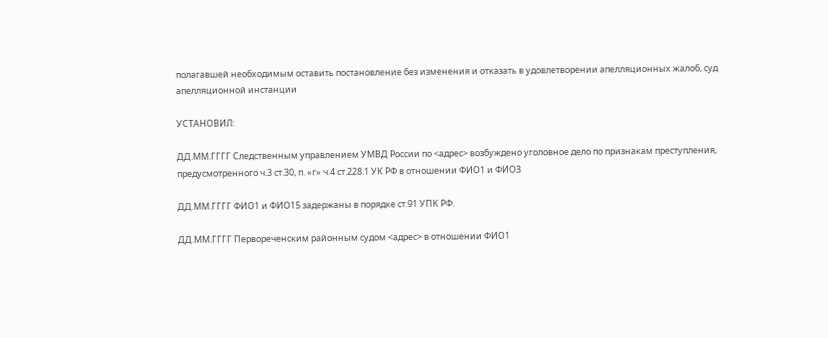полагавшей необходимым оставить постановление без изменения и отказать в удовлетворении апелляционных жалоб, суд апелляционной инстанции

УСТАНОВИЛ:

ДД.ММ.ГГГГ Следственным управлением УМВД России по <адрес> возбуждено уголовное дело по признакам преступления, предусмотренного ч.3 ст.30, п. «г» ч.4 ст.228.1 УК РФ в отношении ФИО1 и ФИО3

ДД.ММ.ГГГГ ФИО1 и ФИО15 задержаны в порядке ст.91 УПК РФ.

ДД.ММ.ГГГГ Первореченским районным судом <адрес> в отношении ФИО1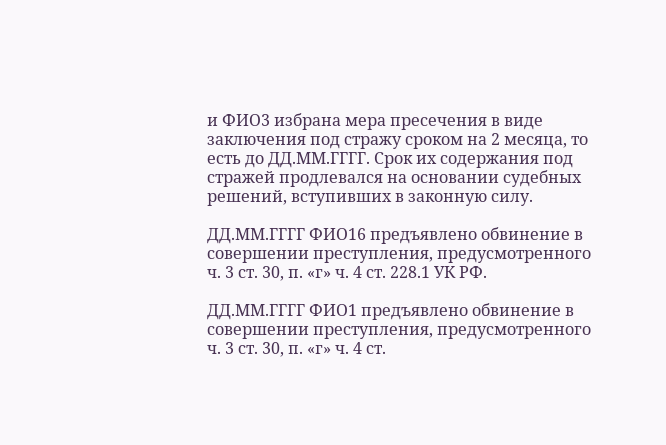и ФИО3 избрана мера пресечения в виде заключения под стражу сроком на 2 месяца, то есть до ДД.ММ.ГГГГ. Срок их содержания под стражей продлевался на основании судебных решений, вступивших в законную силу.

ДД.ММ.ГГГГ ФИО16 предъявлено обвинение в совершении преступления, предусмотренного ч. 3 ст. 30, п. «г» ч. 4 ст. 228.1 УК РФ.

ДД.ММ.ГГГГ ФИО1 предъявлено обвинение в совершении преступления, предусмотренного ч. 3 ст. 30, п. «г» ч. 4 ст.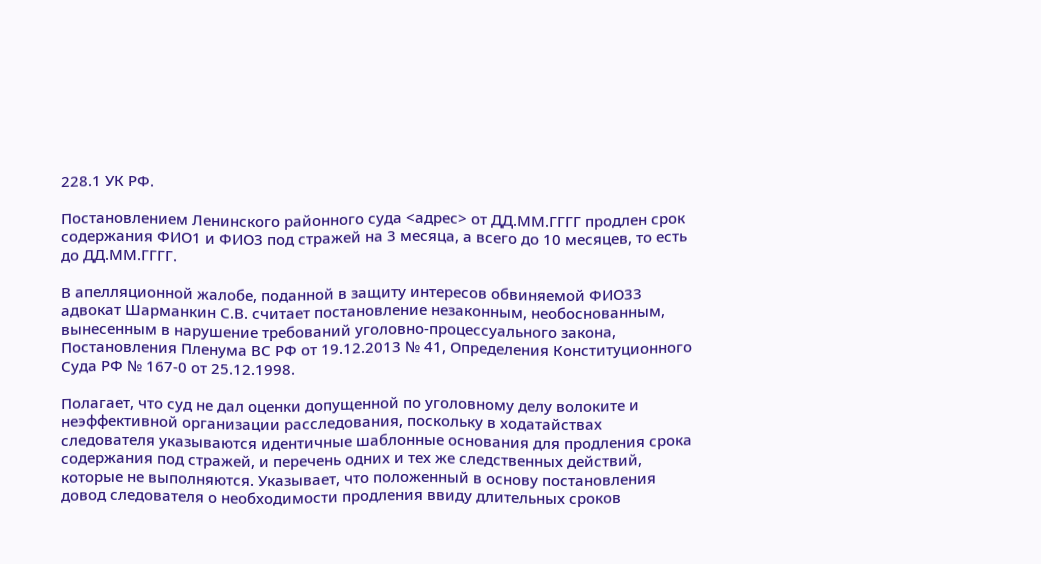228.1 УК РФ.

Постановлением Ленинского районного суда <адрес> от ДД.ММ.ГГГГ продлен срок содержания ФИО1 и ФИО3 под стражей на 3 месяца, а всего до 10 месяцев, то есть до ДД.ММ.ГГГГ.

В апелляционной жалобе, поданной в защиту интересов обвиняемой ФИО33 адвокат Шарманкин С.В. считает постановление незаконным, необоснованным, вынесенным в нарушение требований уголовно-процессуального закона, Постановления Пленума ВС РФ от 19.12.2013 № 41, Определения Конституционного Суда РФ № 167-0 от 25.12.1998.

Полагает, что суд не дал оценки допущенной по уголовному делу волоките и неэффективной организации расследования, поскольку в ходатайствах следователя указываются идентичные шаблонные основания для продления срока содержания под стражей, и перечень одних и тех же следственных действий, которые не выполняются. Указывает, что положенный в основу постановления довод следователя о необходимости продления ввиду длительных сроков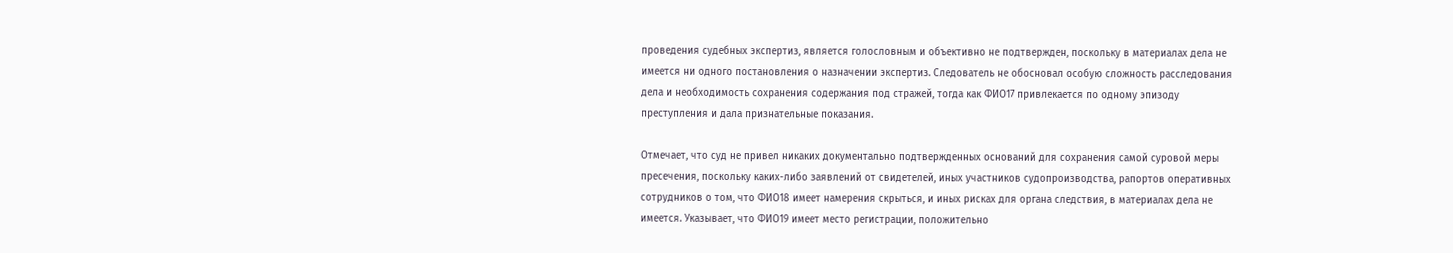проведения судебных экспертиз, является голословным и объективно не подтвержден, поскольку в материалах дела не имеется ни одного постановления о назначении экспертиз. Следователь не обосновал особую сложность расследования дела и необходимость сохранения содержания под стражей, тогда как ФИО17 привлекается по одному эпизоду преступления и дала признательные показания.

Отмечает, что суд не привел никаких документально подтвержденных оснований для сохранения самой суровой меры пресечения, поскольку каких-либо заявлений от свидетелей, иных участников судопроизводства, рапортов оперативных сотрудников о том, что ФИО18 имеет намерения скрыться, и иных рисках для органа следствия, в материалах дела не имеется. Указывает, что ФИО19 имеет место регистрации, положительно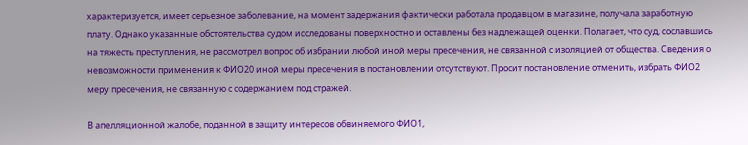характеризуется, имеет серьезное заболевание, на момент задержания фактически работала продавцом в магазине, получала заработную плату. Однако указанные обстоятельства судом исследованы поверхностно и оставлены без надлежащей оценки. Полагает, что суд, сославшись на тяжесть преступления, не рассмотрел вопрос об избрании любой иной меры пресечения, не связанной с изоляцией от общества. Сведения о невозможности применения к ФИО20 иной меры пресечения в постановлении отсутствуют. Просит постановление отменить, избрать ФИО2 меру пресечения, не связанную с содержанием под стражей.

В апелляционной жалобе, поданной в защиту интересов обвиняемого ФИО1,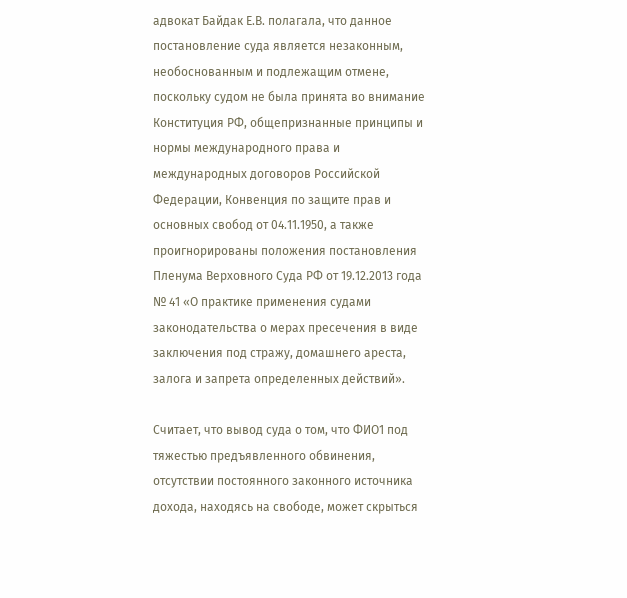адвокат Байдак Е.В. полагала, что данное постановление суда является незаконным, необоснованным и подлежащим отмене, поскольку судом не была принята во внимание Конституция РФ, общепризнанные принципы и нормы международного права и международных договоров Российской Федерации, Конвенция по защите прав и основных свобод от 04.11.1950, а также проигнорированы положения постановления Пленума Верховного Суда РФ от 19.12.2013 года № 41 «О практике применения судами законодательства о мерах пресечения в виде заключения под стражу, домашнего ареста, залога и запрета определенных действий».

Считает, что вывод суда о том, что ФИО1 под тяжестью предъявленного обвинения, отсутствии постоянного законного источника дохода, находясь на свободе, может скрыться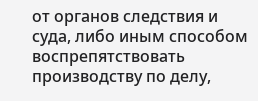от органов следствия и суда, либо иным способом воспрепятствовать производству по делу,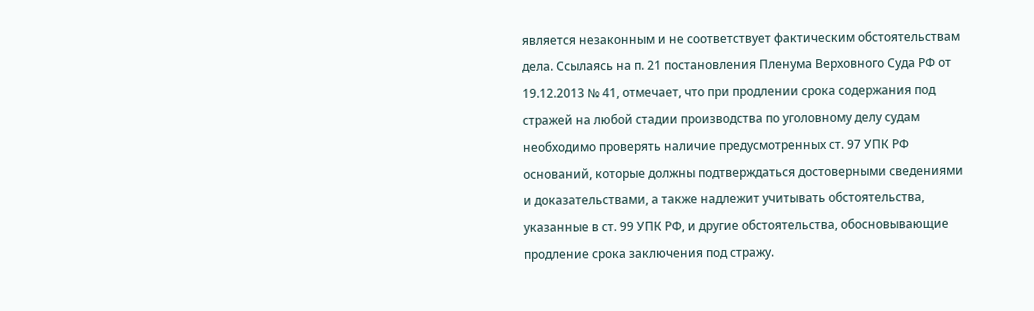является незаконным и не соответствует фактическим обстоятельствам дела. Ссылаясь на п. 21 постановления Пленума Верховного Суда РФ от 19.12.2013 № 41, отмечает, что при продлении срока содержания под стражей на любой стадии производства по уголовному делу судам необходимо проверять наличие предусмотренных ст. 97 УПК РФ оснований, которые должны подтверждаться достоверными сведениями и доказательствами, а также надлежит учитывать обстоятельства, указанные в ст. 99 УПК РФ, и другие обстоятельства, обосновывающие продление срока заключения под стражу.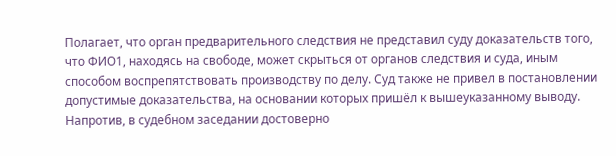Полагает, что орган предварительного следствия не представил суду доказательств того, что ФИО1, находясь на свободе, может скрыться от органов следствия и суда, иным способом воспрепятствовать производству по делу. Суд также не привел в постановлении допустимые доказательства, на основании которых пришёл к вышеуказанному выводу. Напротив, в судебном заседании достоверно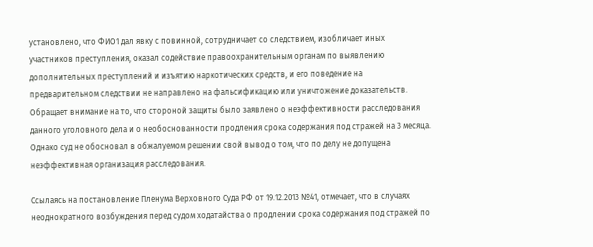установлено, что ФИО1 дал явку с повинной, сотрудничает со следствием, изобличает иных участников преступления, оказал содействие правоохранительным органам по выявлению дополнительных преступлений и изъятию наркотических средств, и его поведение на предварительном следствии не направлено на фальсификацию или уничтожение доказательств. Обращает внимание на то, что стороной защиты было заявлено о неэффективности расследования данного уголовного дела и о необоснованности продления срока содержания под стражей на 3 месяца. Однако суд не обосновал в обжалуемом решении свой вывод о том, что по делу не допущена неэффективная организация расследования.

Ссылаясь на постановление Пленума Верховного Суда РФ от 19.12.2013 №41, отмечает, что в случаях неоднократного возбуждения перед судом ходатайства о продлении срока содержания под стражей по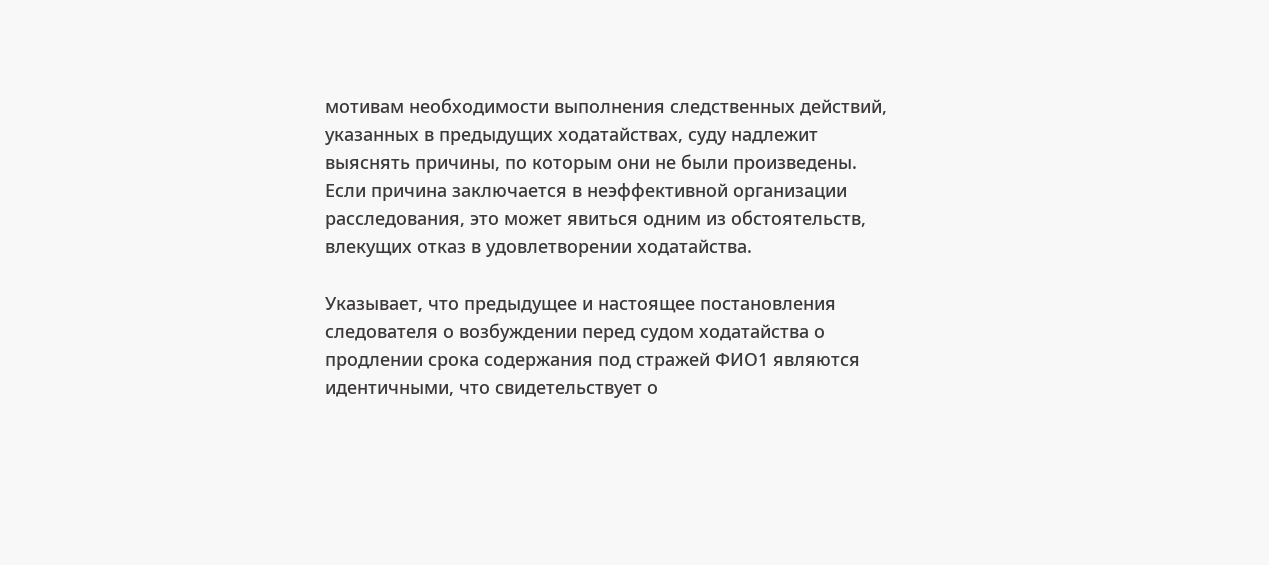мотивам необходимости выполнения следственных действий, указанных в предыдущих ходатайствах, суду надлежит выяснять причины, по которым они не были произведены. Если причина заключается в неэффективной организации расследования, это может явиться одним из обстоятельств, влекущих отказ в удовлетворении ходатайства.

Указывает, что предыдущее и настоящее постановления следователя о возбуждении перед судом ходатайства о продлении срока содержания под стражей ФИО1 являются идентичными, что свидетельствует о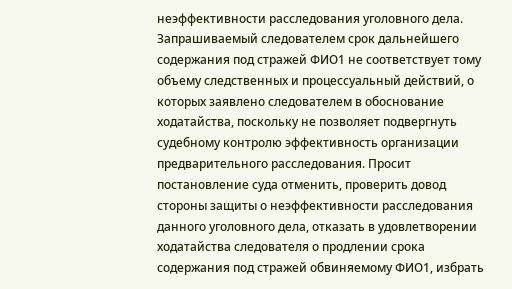неэффективности расследования уголовного дела. Запрашиваемый следователем срок дальнейшего содержания под стражей ФИО1 не соответствует тому объему следственных и процессуальный действий, о которых заявлено следователем в обоснование ходатайства, поскольку не позволяет подвергнуть судебному контролю эффективность организации предварительного расследования. Просит постановление суда отменить, проверить довод стороны защиты о неэффективности расследования данного уголовного дела, отказать в удовлетворении ходатайства следователя о продлении срока содержания под стражей обвиняемому ФИО1, избрать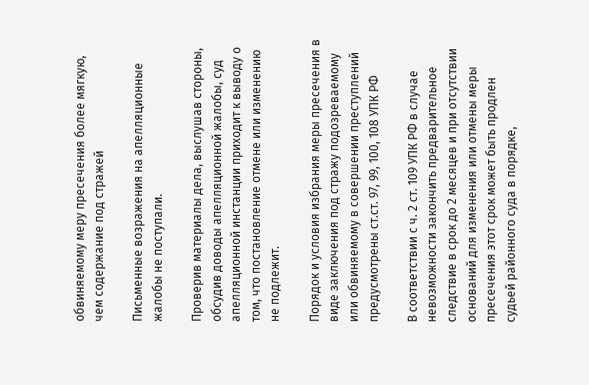обвиняемому меру пресечения более мягкую, чем содержание под стражей

Письменные возражения на апелляционные жалобы не поступали.

Проверив материалы дела, выслушав стороны, обсудив доводы апелляционной жалобы, суд апелляционной инстанции приходит к выводу о том, что постановление отмене или изменению не подлежит.

Порядок и условия избрания меры пресечения в виде заключения под стражу подозреваемому или обвиняемому в совершении преступлений предусмотрены ст.ст. 97, 99, 100, 108 УПК РФ

В соответствии с ч. 2 ст. 109 УПК РФ в случае невозможности закончить предварительное следствие в срок до 2 месяцев и при отсутствии оснований для изменения или отмены меры пресечения этот срок может быть продлен судьей районного суда в порядке,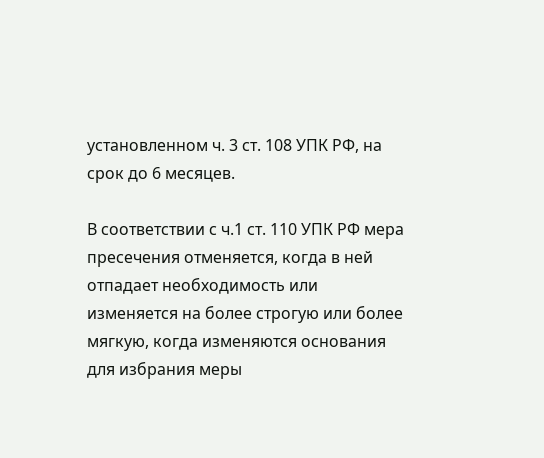установленном ч. 3 ст. 108 УПК РФ, на срок до 6 месяцев.

В соответствии с ч.1 ст. 110 УПК РФ мера пресечения отменяется, когда в ней отпадает необходимость или изменяется на более строгую или более мягкую, когда изменяются основания для избрания меры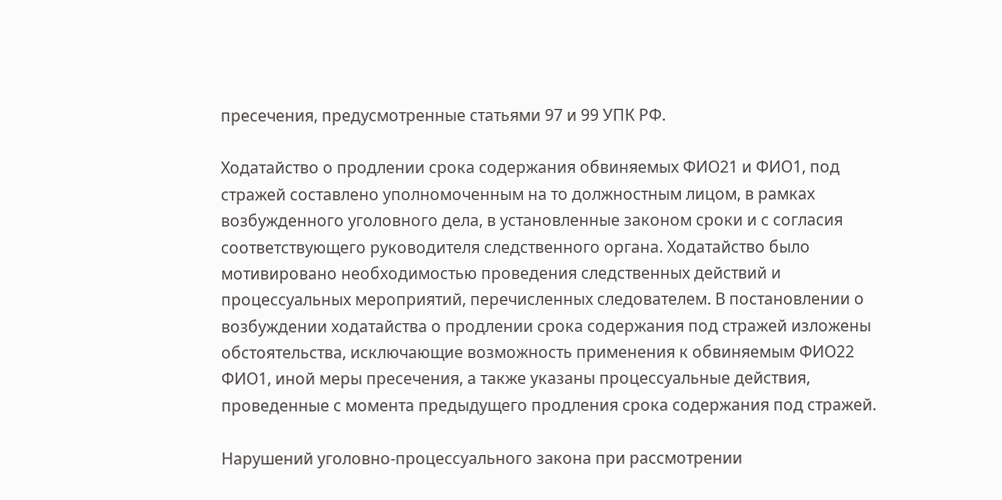пресечения, предусмотренные статьями 97 и 99 УПК РФ.

Ходатайство о продлении срока содержания обвиняемых ФИО21 и ФИО1, под стражей составлено уполномоченным на то должностным лицом, в рамках возбужденного уголовного дела, в установленные законом сроки и с согласия соответствующего руководителя следственного органа. Ходатайство было мотивировано необходимостью проведения следственных действий и процессуальных мероприятий, перечисленных следователем. В постановлении о возбуждении ходатайства о продлении срока содержания под стражей изложены обстоятельства, исключающие возможность применения к обвиняемым ФИО22 ФИО1, иной меры пресечения, а также указаны процессуальные действия, проведенные с момента предыдущего продления срока содержания под стражей.

Нарушений уголовно-процессуального закона при рассмотрении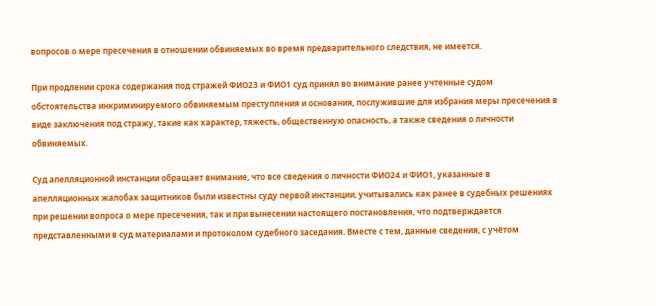вопросов о мере пресечения в отношении обвиняемых во время предварительного следствия, не имеется.

При продлении срока содержания под стражей ФИО23 и ФИО1 суд принял во внимание ранее учтенные судом обстоятельства инкриминируемого обвиняемым преступления и основания, послужившие для избрания меры пресечения в виде заключения под стражу, такие как характер, тяжесть, общественную опасность, а также сведения о личности обвиняемых.

Суд апелляционной инстанции обращает внимание, что все сведения о личности ФИО24 и ФИО1, указанные в апелляционных жалобах защитников были известны суду первой инстанции, учитывались как ранее в судебных решениях при решении вопроса о мере пресечения, так и при вынесении настоящего постановления, что подтверждается представленными в суд материалами и протоколом судебного заседания. Вместе с тем, данные сведения, с учётом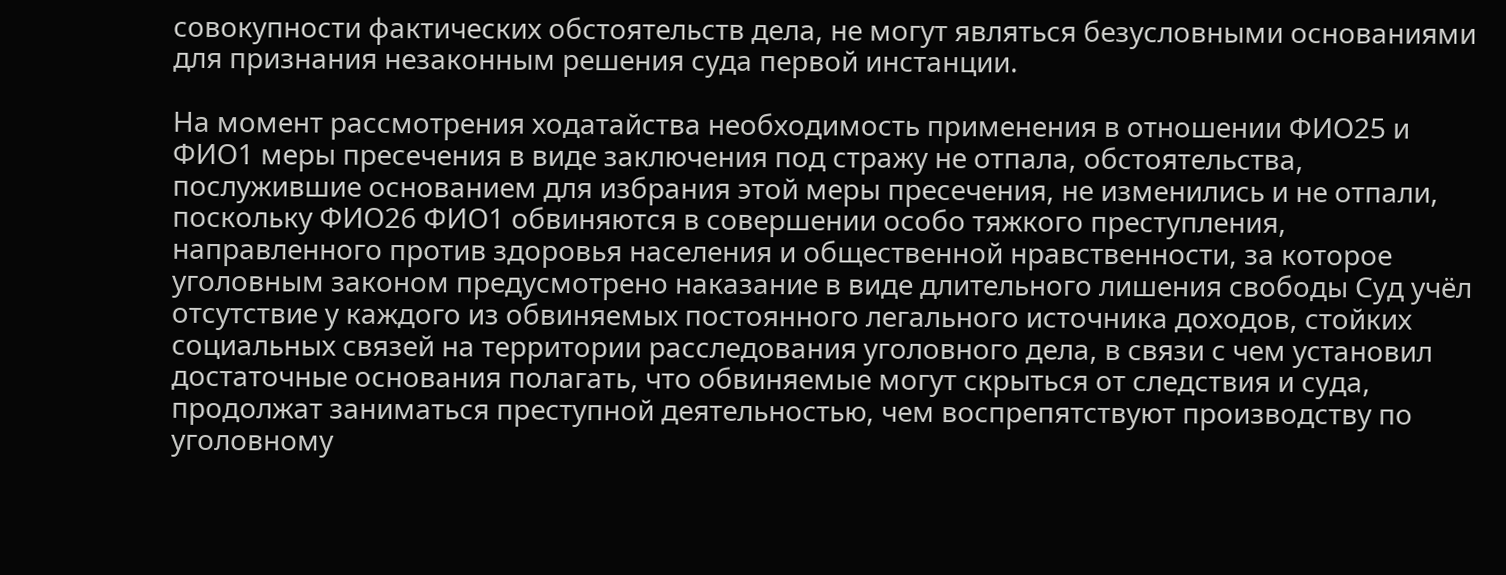совокупности фактических обстоятельств дела, не могут являться безусловными основаниями для признания незаконным решения суда первой инстанции.

На момент рассмотрения ходатайства необходимость применения в отношении ФИО25 и ФИО1 меры пресечения в виде заключения под стражу не отпала, обстоятельства, послужившие основанием для избрания этой меры пресечения, не изменились и не отпали, поскольку ФИО26 ФИО1 обвиняются в совершении особо тяжкого преступления, направленного против здоровья населения и общественной нравственности, за которое уголовным законом предусмотрено наказание в виде длительного лишения свободы Суд учёл отсутствие у каждого из обвиняемых постоянного легального источника доходов, стойких социальных связей на территории расследования уголовного дела, в связи с чем установил достаточные основания полагать, что обвиняемые могут скрыться от следствия и суда, продолжат заниматься преступной деятельностью, чем воспрепятствуют производству по уголовному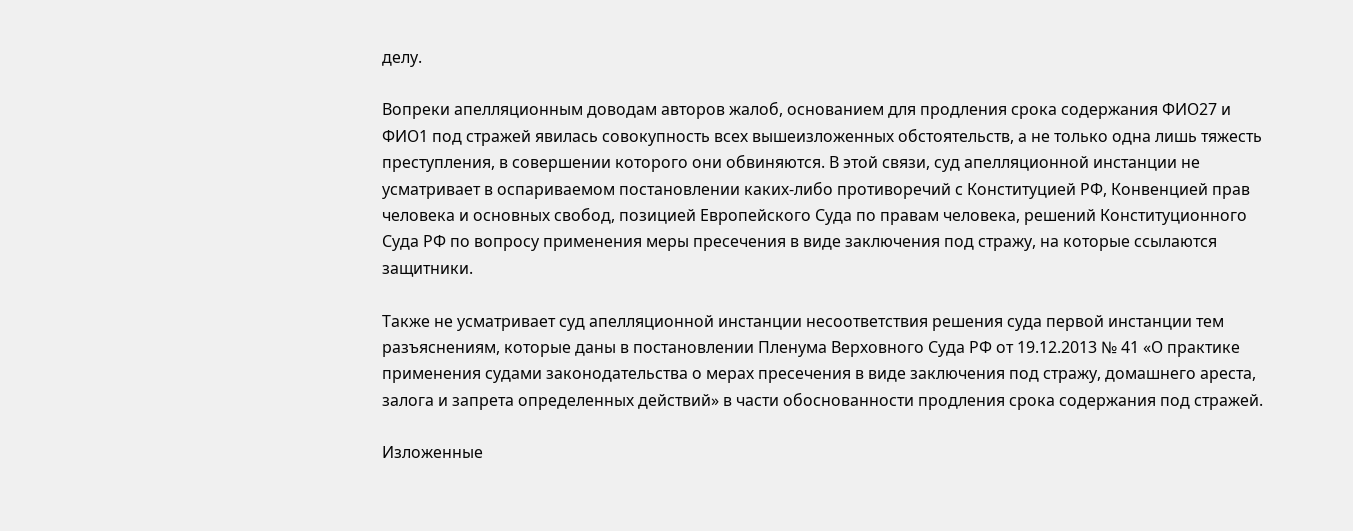делу.

Вопреки апелляционным доводам авторов жалоб, основанием для продления срока содержания ФИО27 и ФИО1 под стражей явилась совокупность всех вышеизложенных обстоятельств, а не только одна лишь тяжесть преступления, в совершении которого они обвиняются. В этой связи, суд апелляционной инстанции не усматривает в оспариваемом постановлении каких-либо противоречий с Конституцией РФ, Конвенцией прав человека и основных свобод, позицией Европейского Суда по правам человека, решений Конституционного Суда РФ по вопросу применения меры пресечения в виде заключения под стражу, на которые ссылаются защитники.

Также не усматривает суд апелляционной инстанции несоответствия решения суда первой инстанции тем разъяснениям, которые даны в постановлении Пленума Верховного Суда РФ от 19.12.2013 № 41 «О практике применения судами законодательства о мерах пресечения в виде заключения под стражу, домашнего ареста, залога и запрета определенных действий» в части обоснованности продления срока содержания под стражей.

Изложенные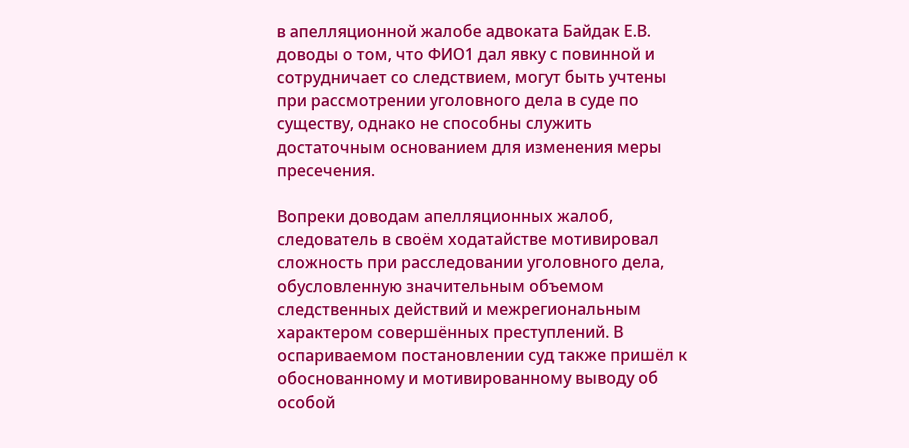в апелляционной жалобе адвоката Байдак Е.В. доводы о том, что ФИО1 дал явку с повинной и сотрудничает со следствием, могут быть учтены при рассмотрении уголовного дела в суде по существу, однако не способны служить достаточным основанием для изменения меры пресечения.

Вопреки доводам апелляционных жалоб, следователь в своём ходатайстве мотивировал сложность при расследовании уголовного дела, обусловленную значительным объемом следственных действий и межрегиональным характером совершённых преступлений. В оспариваемом постановлении суд также пришёл к обоснованному и мотивированному выводу об особой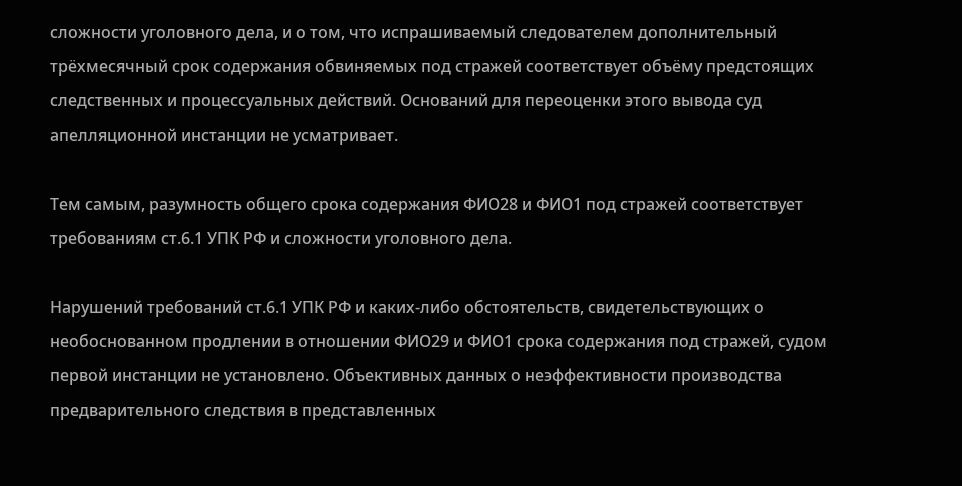сложности уголовного дела, и о том, что испрашиваемый следователем дополнительный трёхмесячный срок содержания обвиняемых под стражей соответствует объёму предстоящих следственных и процессуальных действий. Оснований для переоценки этого вывода суд апелляционной инстанции не усматривает.

Тем самым, разумность общего срока содержания ФИО28 и ФИО1 под стражей соответствует требованиям ст.6.1 УПК РФ и сложности уголовного дела.

Нарушений требований ст.6.1 УПК РФ и каких-либо обстоятельств, свидетельствующих о необоснованном продлении в отношении ФИО29 и ФИО1 срока содержания под стражей, судом первой инстанции не установлено. Объективных данных о неэффективности производства предварительного следствия в представленных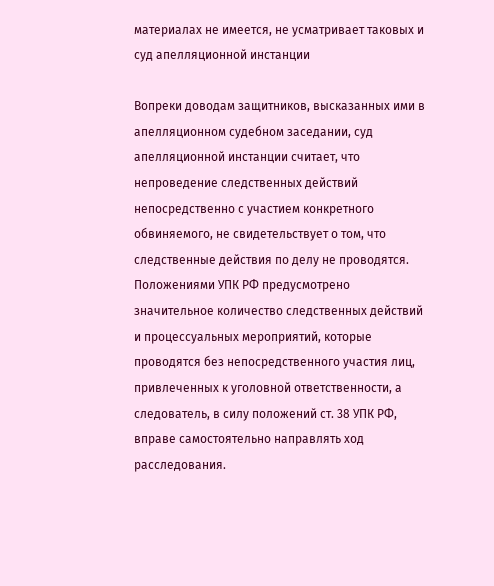материалах не имеется, не усматривает таковых и суд апелляционной инстанции

Вопреки доводам защитников, высказанных ими в апелляционном судебном заседании, суд апелляционной инстанции считает, что непроведение следственных действий непосредственно с участием конкретного обвиняемого, не свидетельствует о том, что следственные действия по делу не проводятся. Положениями УПК РФ предусмотрено значительное количество следственных действий и процессуальных мероприятий, которые проводятся без непосредственного участия лиц, привлеченных к уголовной ответственности, а следователь, в силу положений ст. 38 УПК РФ, вправе самостоятельно направлять ход расследования.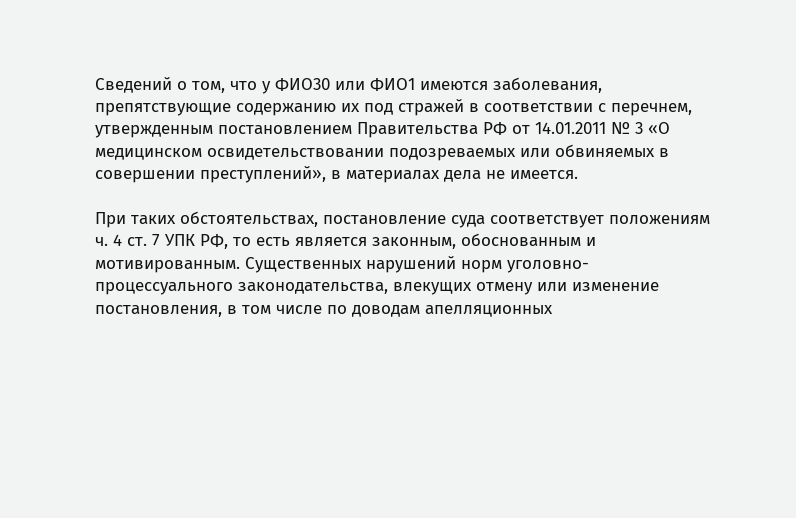Сведений о том, что у ФИО30 или ФИО1 имеются заболевания, препятствующие содержанию их под стражей в соответствии с перечнем, утвержденным постановлением Правительства РФ от 14.01.2011 № 3 «О медицинском освидетельствовании подозреваемых или обвиняемых в совершении преступлений», в материалах дела не имеется.

При таких обстоятельствах, постановление суда соответствует положениям ч. 4 ст. 7 УПК РФ, то есть является законным, обоснованным и мотивированным. Существенных нарушений норм уголовно-процессуального законодательства, влекущих отмену или изменение постановления, в том числе по доводам апелляционных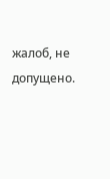жалоб, не допущено.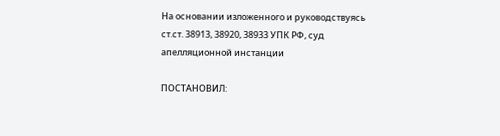На основании изложенного и руководствуясь ст.ст. 38913, 38920, 38933 УПК РФ, суд апелляционной инстанции

ПОСТАНОВИЛ: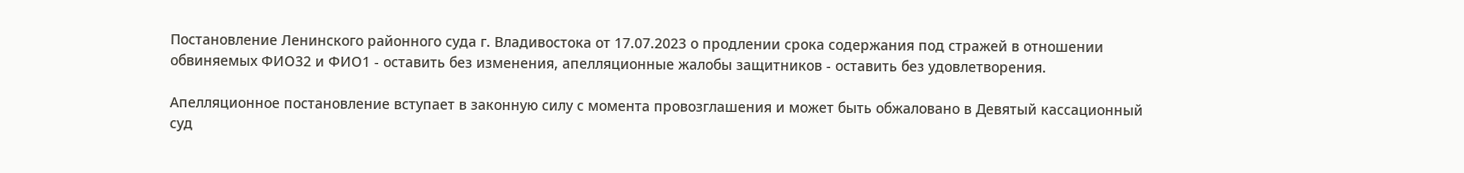Постановление Ленинского районного суда г. Владивостока от 17.07.2023 о продлении срока содержания под стражей в отношении обвиняемых ФИО32 и ФИО1 - оставить без изменения, апелляционные жалобы защитников - оставить без удовлетворения.

Апелляционное постановление вступает в законную силу с момента провозглашения и может быть обжаловано в Девятый кассационный суд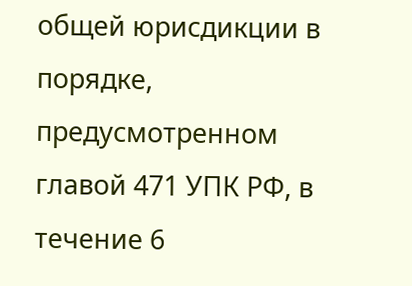общей юрисдикции в порядке, предусмотренном главой 471 УПК РФ, в течение 6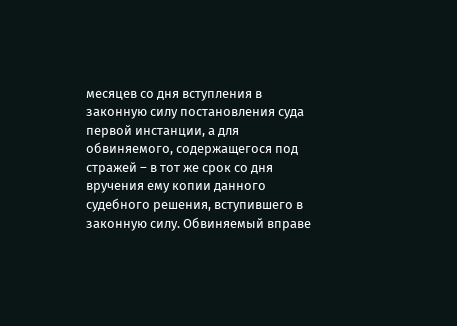месяцев со дня вступления в законную силу постановления суда первой инстанции, а для обвиняемого, содержащегося под стражей – в тот же срок со дня вручения ему копии данного судебного решения, вступившего в законную силу. Обвиняемый вправе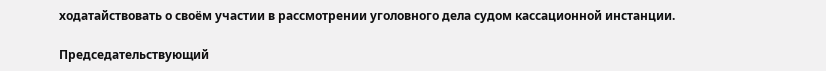ходатайствовать о своём участии в рассмотрении уголовного дела судом кассационной инстанции.

Председательствующий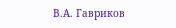В.А. Гавриков